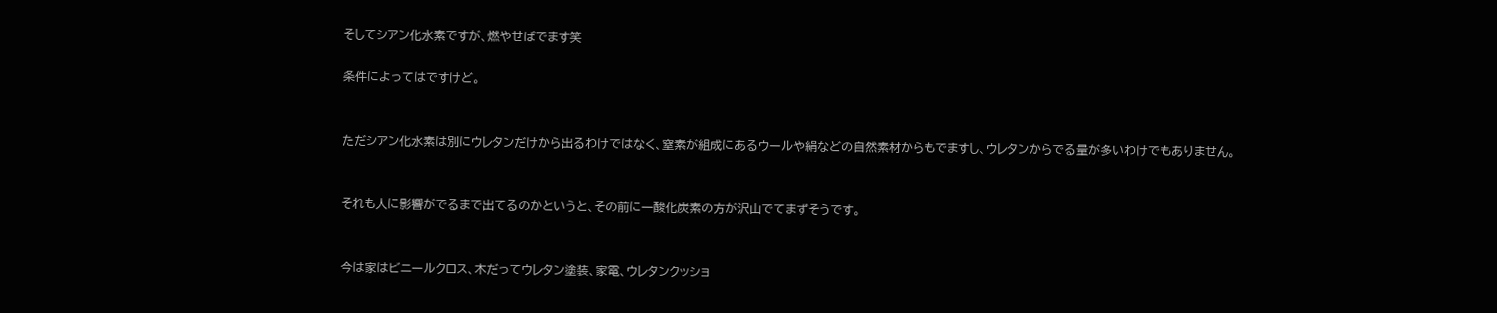そしてシアン化水素ですが、燃やせばでます笑

条件によってはですけど。


ただシアン化水素は別にウレタンだけから出るわけではなく、窒素が組成にあるウールや絹などの自然素材からもでますし、ウレタンからでる量が多いわけでもありません。


それも人に影響がでるまで出てるのかというと、その前に一酸化炭素の方が沢山でてまずそうです。


今は家はビニールクロス、木だってウレタン塗装、家電、ウレタンクッショ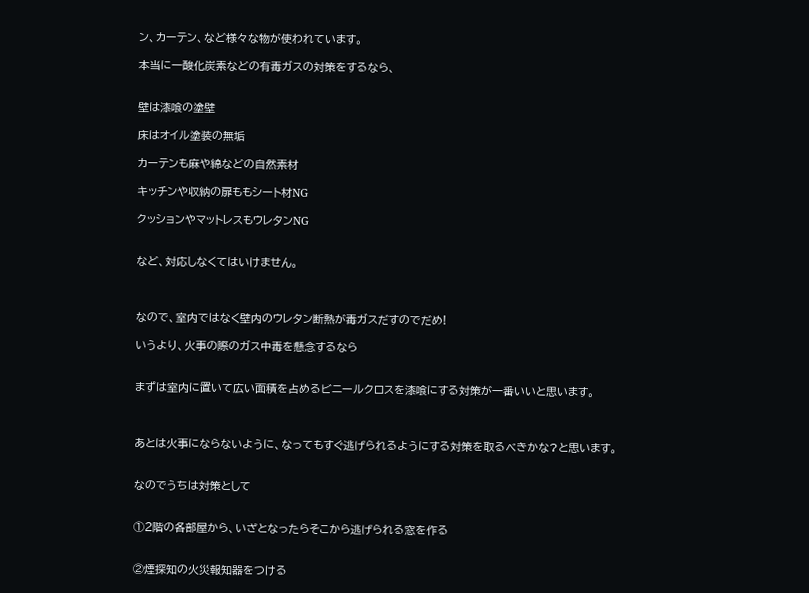ン、カーテン、など様々な物が使われています。

本当に一酸化炭素などの有毒ガスの対策をするなら、


壁は漆喰の塗壁

床はオイル塗装の無垢

カーテンも麻や綿などの自然素材

キッチンや収納の扉ももシート材NG

クッションやマットレスもウレタンNG


など、対応しなくてはいけません。



なので、室内ではなく壁内のウレタン断熱が毒ガスだすのでだめ!

いうより、火事の際のガス中毒を懸念するなら


まずは室内に置いて広い面積を占めるビニールクロスを漆喰にする対策が一番いいと思います。



あとは火事にならないように、なってもすぐ逃げられるようにする対策を取るべきかな?と思います。


なのでうちは対策として


①2階の各部屋から、いざとなったらそこから逃げられる窓を作る


②煙探知の火災報知器をつける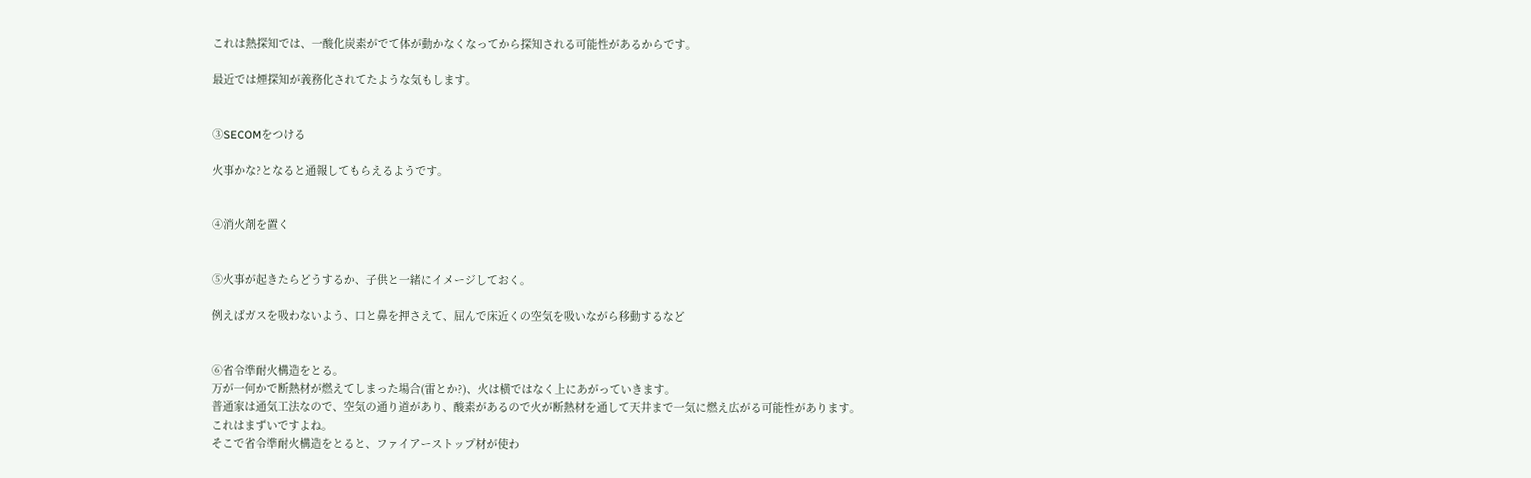これは熱探知では、一酸化炭素がでて体が動かなくなってから探知される可能性があるからです。

最近では煙探知が義務化されてたような気もします。


③SECOMをつける

火事かな?となると通報してもらえるようです。


④消火剤を置く


⑤火事が起きたらどうするか、子供と一緒にイメージしておく。

例えばガスを吸わないよう、口と鼻を押さえて、屈んで床近くの空気を吸いながら移動するなど


⑥省令準耐火構造をとる。
万が一何かで断熱材が燃えてしまった場合(雷とか?)、火は横ではなく上にあがっていきます。
普通家は通気工法なので、空気の通り道があり、酸素があるので火が断熱材を通して天井まで一気に燃え広がる可能性があります。
これはまずいですよね。
そこで省令準耐火構造をとると、ファイアーストップ材が使わ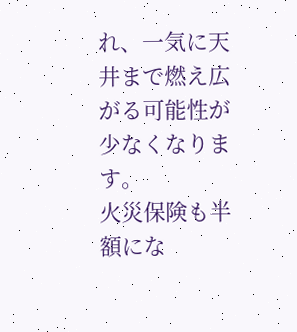れ、一気に天井まで燃え広がる可能性が少なくなります。
火災保険も半額にな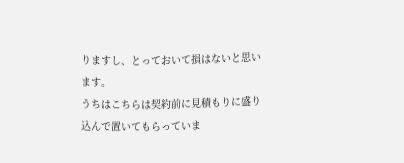りますし、とっておいて損はないと思います。
うちはこちらは契約前に見積もりに盛り込んで置いてもらっていま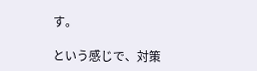す。

という感じで、対策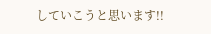していこうと思います!!